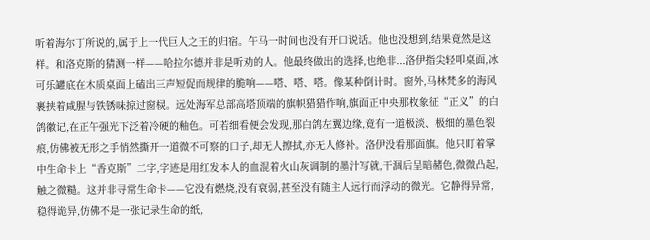听着海尔丁所说的,属于上一代巨人之王的归宿。午马一时间也没有开口说话。他也没想到,结果竟然是这样。和洛克斯的猜测一样——哈拉尔德并非是听劝的人。他最终做出的选择,也绝非...洛伊指尖轻叩桌面,冰可乐罐底在木质桌面上磕出三声短促而规律的脆响——嗒、嗒、嗒。像某种倒计时。窗外,马林梵多的海风裹挟着咸腥与铁锈味掠过窗棂。远处海军总部高塔顶端的旗帜猎猎作响,旗面正中央那枚象征“正义”的白鸽徽记,在正午强光下泛着冷硬的釉色。可若细看便会发现,那白鸽左翼边缘,竟有一道极淡、极细的墨色裂痕,仿佛被无形之手悄然撕开一道微不可察的口子,却无人擦拭,亦无人修补。洛伊没看那面旗。他只盯着掌中生命卡上“香克斯”二字,字迹是用红发本人的血混着火山灰调制的墨汁写就,干涸后呈暗赭色,微微凸起,触之微糙。这并非寻常生命卡——它没有燃烧,没有衰弱,甚至没有随主人远行而浮动的微光。它静得异常,稳得诡异,仿佛不是一张记录生命的纸,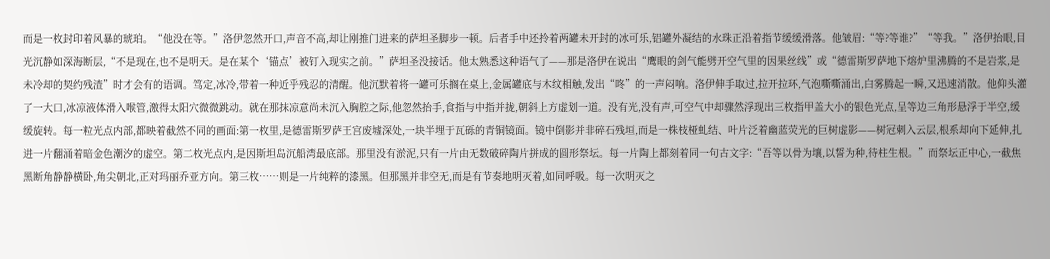而是一枚封印着风暴的琥珀。“他没在等。”洛伊忽然开口,声音不高,却让刚推门进来的萨坦圣脚步一顿。后者手中还拎着两罐未开封的冰可乐,铝罐外凝结的水珠正沿着指节缓缓滑落。他皱眉:“等?等谁?”“等我。”洛伊抬眼,目光沉静如深海断层,“不是现在,也不是明天。是在某个‘锚点’被钉入现实之前。”萨坦圣没接话。他太熟悉这种语气了——那是洛伊在说出“鹰眼的剑气能劈开空气里的因果丝线”或“德雷斯罗萨地下熔炉里沸腾的不是岩浆,是未冷却的契约残渣”时才会有的语调。笃定,冰冷,带着一种近乎残忍的清醒。他沉默着将一罐可乐搁在桌上,金属罐底与木纹相触,发出“咚”的一声闷响。洛伊伸手取过,拉开拉环,气泡嘶嘶涌出,白雾腾起一瞬,又迅速消散。他仰头灌了一大口,冰凉液体滑入喉管,激得太阳穴微微跳动。就在那抹凉意尚未沉入胸腔之际,他忽然抬手,食指与中指并拢,朝斜上方虚划一道。没有光,没有声,可空气中却骤然浮现出三枚指甲盖大小的银色光点,呈等边三角形悬浮于半空,缓缓旋转。每一粒光点内部,都映着截然不同的画面:第一枚里,是德雷斯罗萨王宫废墟深处,一块半埋于瓦砾的青铜镜面。镜中倒影并非碎石残垣,而是一株枝桠虬结、叶片泛着幽蓝荧光的巨树虚影——树冠刺入云层,根系却向下延伸,扎进一片翻涌着暗金色潮汐的虚空。第二枚光点内,是因斯坦岛沉船湾最底部。那里没有淤泥,只有一片由无数破碎陶片拼成的圆形祭坛。每一片陶上都刻着同一句古文字:“吾等以骨为壤,以誓为种,待柱生根。”而祭坛正中心,一截焦黑断角静静横卧,角尖朝北,正对玛丽乔亚方向。第三枚……则是一片纯粹的漆黑。但那黑并非空无,而是有节奏地明灭着,如同呼吸。每一次明灭之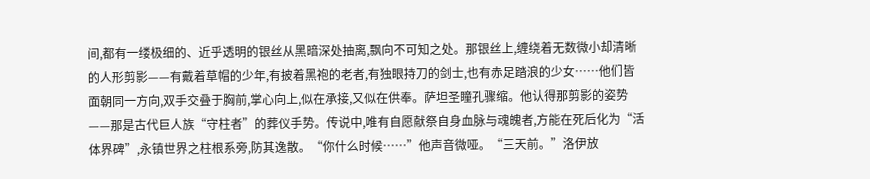间,都有一缕极细的、近乎透明的银丝从黑暗深处抽离,飘向不可知之处。那银丝上,缠绕着无数微小却清晰的人形剪影——有戴着草帽的少年,有披着黑袍的老者,有独眼持刀的剑士,也有赤足踏浪的少女……他们皆面朝同一方向,双手交叠于胸前,掌心向上,似在承接,又似在供奉。萨坦圣瞳孔骤缩。他认得那剪影的姿势——那是古代巨人族“守柱者”的葬仪手势。传说中,唯有自愿献祭自身血脉与魂魄者,方能在死后化为“活体界碑”,永镇世界之柱根系旁,防其逸散。“你什么时候……”他声音微哑。“三天前。”洛伊放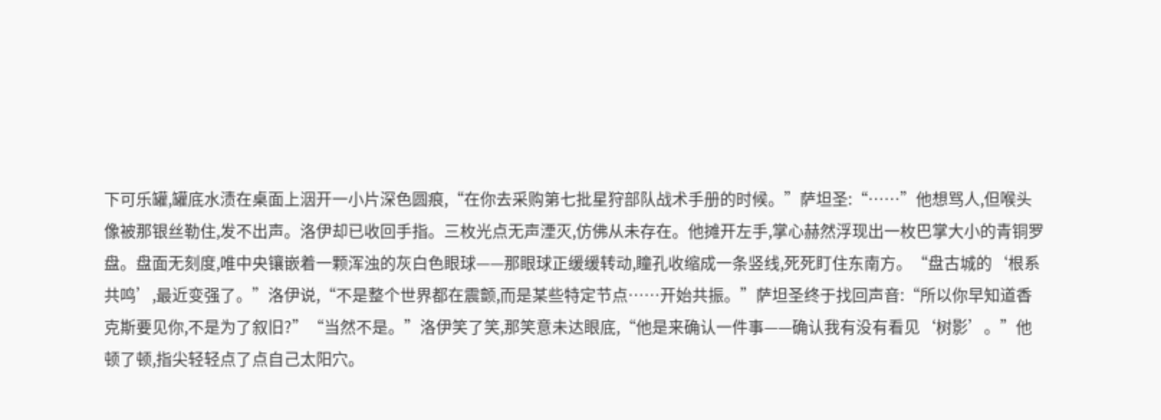下可乐罐,罐底水渍在桌面上洇开一小片深色圆痕,“在你去采购第七批星狩部队战术手册的时候。”萨坦圣:“……”他想骂人,但喉头像被那银丝勒住,发不出声。洛伊却已收回手指。三枚光点无声湮灭,仿佛从未存在。他摊开左手,掌心赫然浮现出一枚巴掌大小的青铜罗盘。盘面无刻度,唯中央镶嵌着一颗浑浊的灰白色眼球——那眼球正缓缓转动,瞳孔收缩成一条竖线,死死盯住东南方。“盘古城的‘根系共鸣’,最近变强了。”洛伊说,“不是整个世界都在震颤,而是某些特定节点……开始共振。”萨坦圣终于找回声音:“所以你早知道香克斯要见你,不是为了叙旧?”“当然不是。”洛伊笑了笑,那笑意未达眼底,“他是来确认一件事——确认我有没有看见‘树影’。”他顿了顿,指尖轻轻点了点自己太阳穴。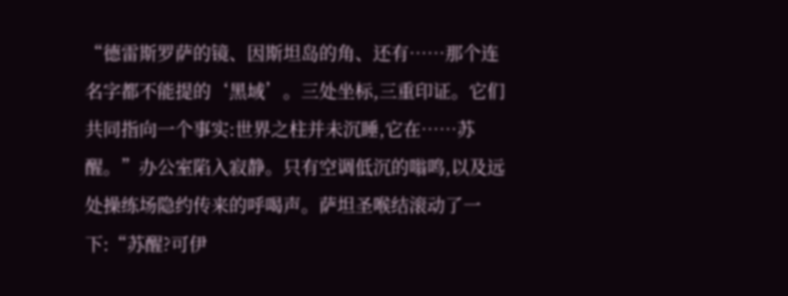“德雷斯罗萨的镜、因斯坦岛的角、还有……那个连名字都不能提的‘黑域’。三处坐标,三重印证。它们共同指向一个事实:世界之柱并未沉睡,它在……苏醒。”办公室陷入寂静。只有空调低沉的嗡鸣,以及远处操练场隐约传来的呼喝声。萨坦圣喉结滚动了一下:“苏醒?可伊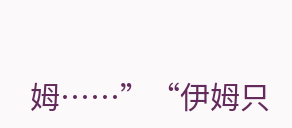姆……”“伊姆只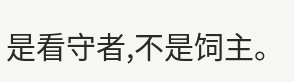是看守者,不是饲主。